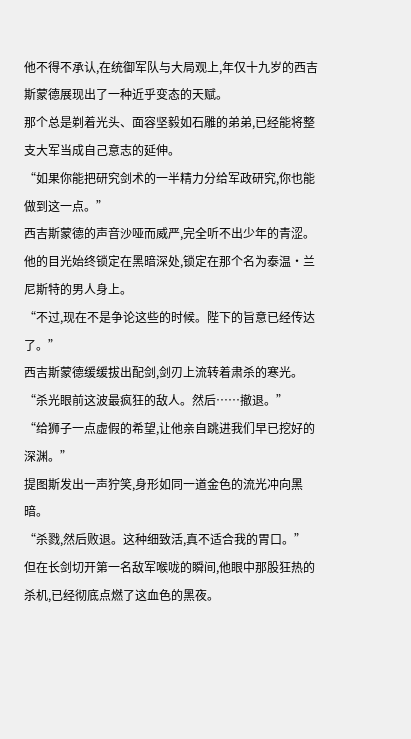他不得不承认,在统御军队与大局观上,年仅十九岁的西吉斯蒙德展现出了一种近乎变态的天赋。
那个总是剃着光头、面容坚毅如石雕的弟弟,已经能将整支大军当成自己意志的延伸。
“如果你能把研究剑术的一半精力分给军政研究,你也能做到这一点。”
西吉斯蒙德的声音沙哑而威严,完全听不出少年的青涩。
他的目光始终锁定在黑暗深处,锁定在那个名为泰温·兰尼斯特的男人身上。
“不过,现在不是争论这些的时候。陛下的旨意已经传达了。”
西吉斯蒙德缓缓拔出配剑,剑刃上流转着肃杀的寒光。
“杀光眼前这波最疯狂的敌人。然后……撤退。”
“给狮子一点虚假的希望,让他亲自跳进我们早已挖好的深渊。”
提图斯发出一声狞笑,身形如同一道金色的流光冲向黑暗。
“杀戮,然后败退。这种细致活,真不适合我的胃口。”
但在长剑切开第一名敌军喉咙的瞬间,他眼中那股狂热的杀机,已经彻底点燃了这血色的黑夜。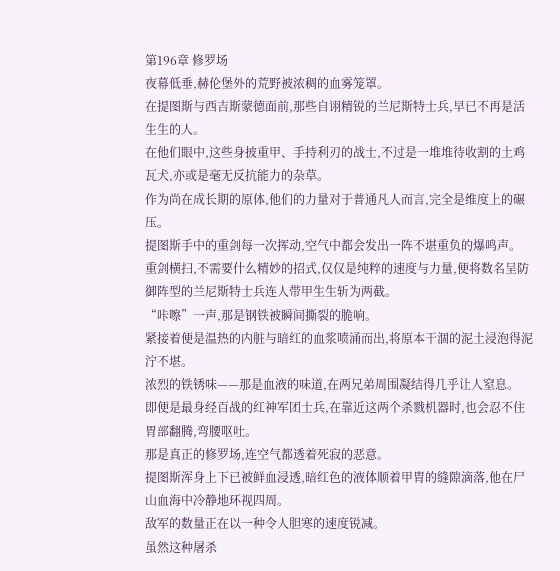第196章 修罗场
夜幕低垂,赫伦堡外的荒野被浓稠的血雾笼罩。
在提图斯与西吉斯蒙德面前,那些自诩精锐的兰尼斯特士兵,早已不再是活生生的人。
在他们眼中,这些身披重甲、手持利刃的战士,不过是一堆堆待收割的土鸡瓦犬,亦或是毫无反抗能力的杂草。
作为尚在成长期的原体,他们的力量对于普通凡人而言,完全是维度上的碾压。
提图斯手中的重剑每一次挥动,空气中都会发出一阵不堪重负的爆鸣声。
重剑横扫,不需要什么精妙的招式,仅仅是纯粹的速度与力量,便将数名呈防御阵型的兰尼斯特士兵连人带甲生生斩为两截。
“咔嚓”一声,那是钢铁被瞬间撕裂的脆响。
紧接着便是温热的内脏与暗红的血浆喷涌而出,将原本干涸的泥土浸泡得泥泞不堪。
浓烈的铁锈味——那是血液的味道,在两兄弟周围凝结得几乎让人窒息。
即便是最身经百战的红神军团士兵,在靠近这两个杀戮机器时,也会忍不住胃部翻腾,弯腰呕吐。
那是真正的修罗场,连空气都透着死寂的恶意。
提图斯浑身上下已被鲜血浸透,暗红色的液体顺着甲胄的缝隙滴落,他在尸山血海中冷静地环视四周。
敌军的数量正在以一种令人胆寒的速度锐减。
虽然这种屠杀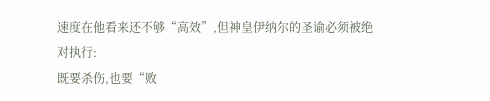速度在他看来还不够“高效”,但神皇伊纳尔的圣谕必须被绝对执行:
既要杀伤,也要“败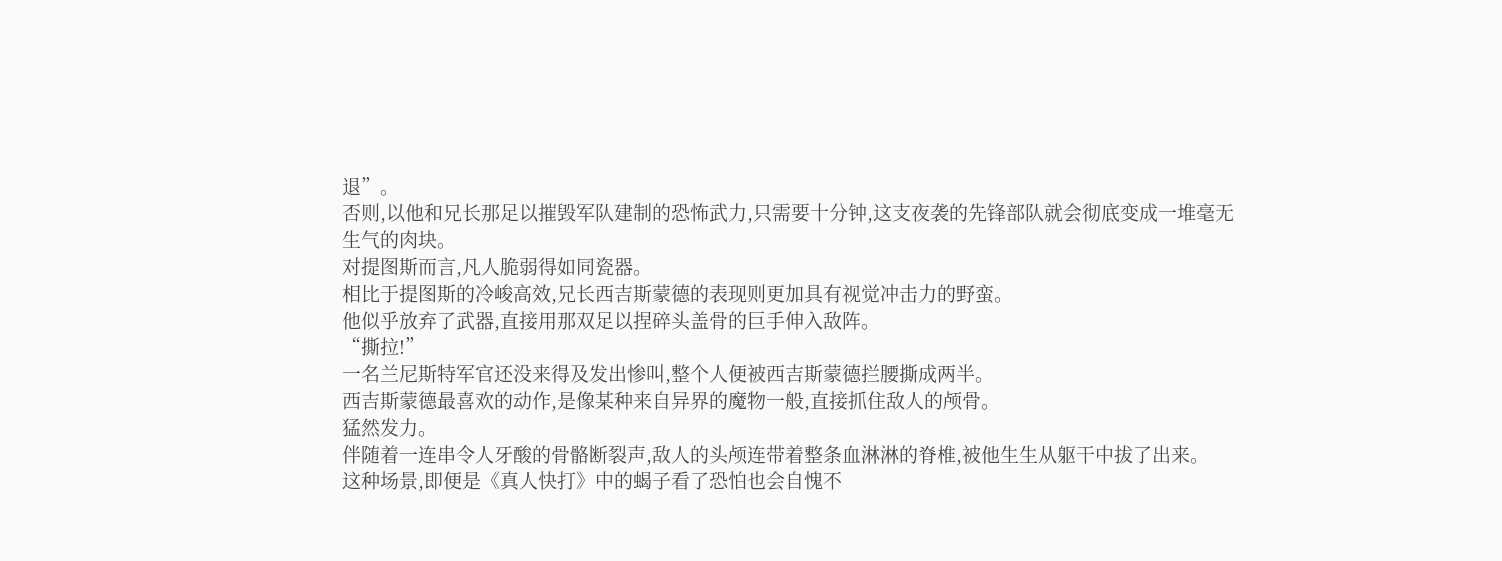退”。
否则,以他和兄长那足以摧毁军队建制的恐怖武力,只需要十分钟,这支夜袭的先锋部队就会彻底变成一堆毫无生气的肉块。
对提图斯而言,凡人脆弱得如同瓷器。
相比于提图斯的冷峻高效,兄长西吉斯蒙德的表现则更加具有视觉冲击力的野蛮。
他似乎放弃了武器,直接用那双足以捏碎头盖骨的巨手伸入敌阵。
“撕拉!”
一名兰尼斯特军官还没来得及发出惨叫,整个人便被西吉斯蒙德拦腰撕成两半。
西吉斯蒙德最喜欢的动作,是像某种来自异界的魔物一般,直接抓住敌人的颅骨。
猛然发力。
伴随着一连串令人牙酸的骨骼断裂声,敌人的头颅连带着整条血淋淋的脊椎,被他生生从躯干中拔了出来。
这种场景,即便是《真人快打》中的蝎子看了恐怕也会自愧不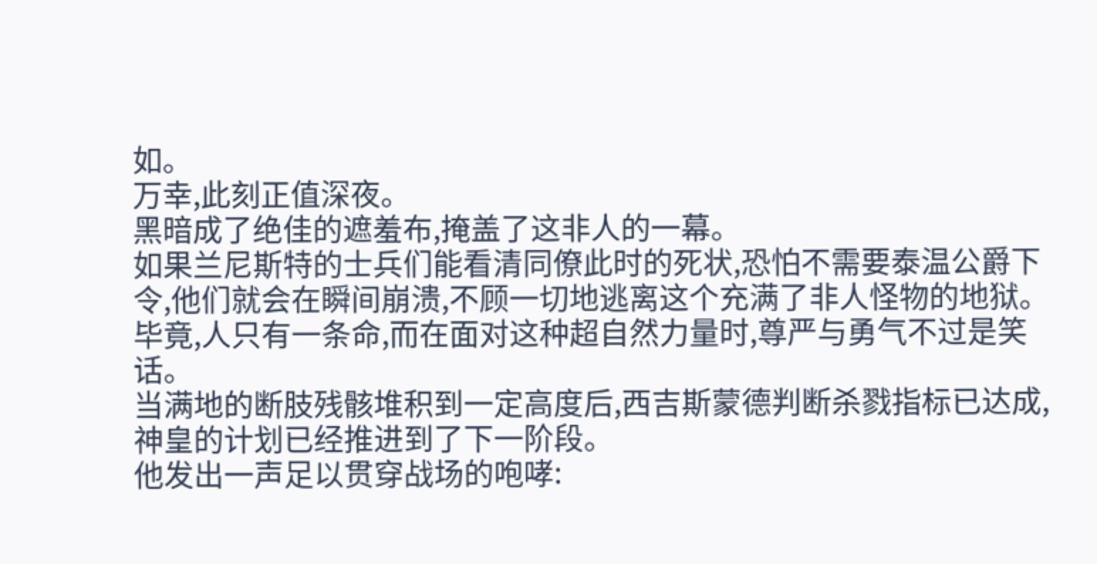如。
万幸,此刻正值深夜。
黑暗成了绝佳的遮羞布,掩盖了这非人的一幕。
如果兰尼斯特的士兵们能看清同僚此时的死状,恐怕不需要泰温公爵下令,他们就会在瞬间崩溃,不顾一切地逃离这个充满了非人怪物的地狱。
毕竟,人只有一条命,而在面对这种超自然力量时,尊严与勇气不过是笑话。
当满地的断肢残骸堆积到一定高度后,西吉斯蒙德判断杀戮指标已达成,神皇的计划已经推进到了下一阶段。
他发出一声足以贯穿战场的咆哮: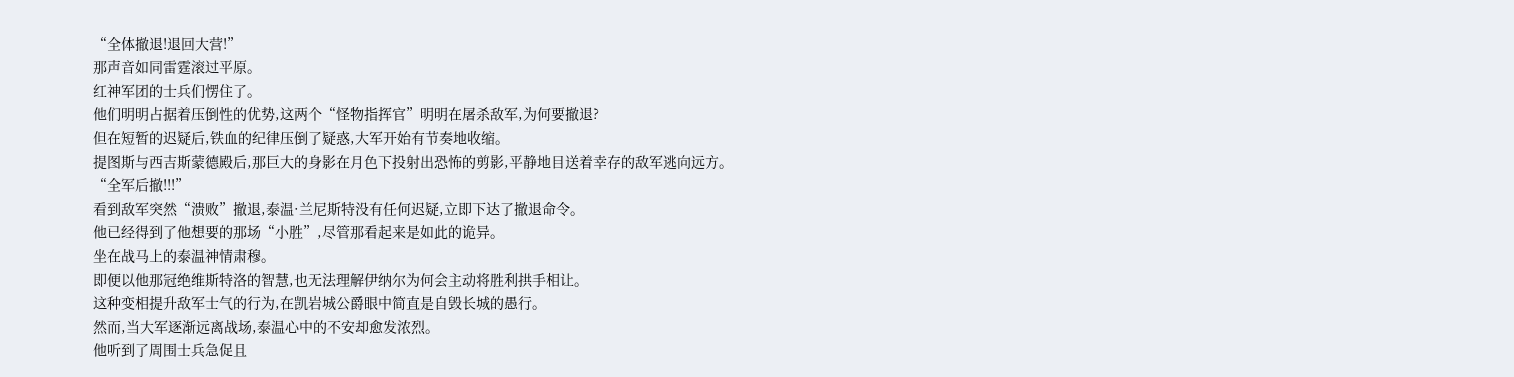“全体撤退!退回大营!”
那声音如同雷霆滚过平原。
红神军团的士兵们愣住了。
他们明明占据着压倒性的优势,这两个“怪物指挥官”明明在屠杀敌军,为何要撤退?
但在短暂的迟疑后,铁血的纪律压倒了疑惑,大军开始有节奏地收缩。
提图斯与西吉斯蒙德殿后,那巨大的身影在月色下投射出恐怖的剪影,平静地目送着幸存的敌军逃向远方。
“全军后撤!!!”
看到敌军突然“溃败”撤退,泰温·兰尼斯特没有任何迟疑,立即下达了撤退命令。
他已经得到了他想要的那场“小胜”,尽管那看起来是如此的诡异。
坐在战马上的泰温神情肃穆。
即便以他那冠绝维斯特洛的智慧,也无法理解伊纳尔为何会主动将胜利拱手相让。
这种变相提升敌军士气的行为,在凯岩城公爵眼中简直是自毁长城的愚行。
然而,当大军逐渐远离战场,泰温心中的不安却愈发浓烈。
他听到了周围士兵急促且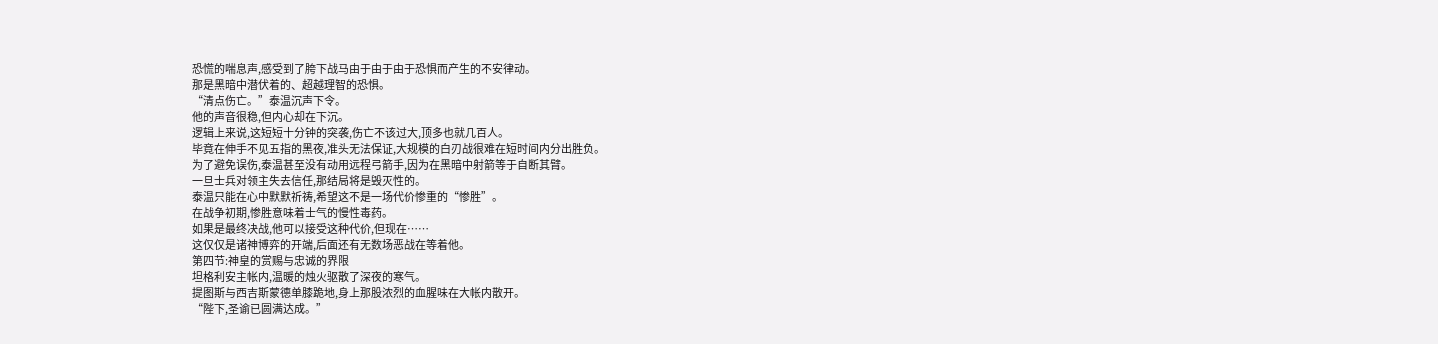恐慌的喘息声,感受到了胯下战马由于由于由于恐惧而产生的不安律动。
那是黑暗中潜伏着的、超越理智的恐惧。
“清点伤亡。”泰温沉声下令。
他的声音很稳,但内心却在下沉。
逻辑上来说,这短短十分钟的突袭,伤亡不该过大,顶多也就几百人。
毕竟在伸手不见五指的黑夜,准头无法保证,大规模的白刃战很难在短时间内分出胜负。
为了避免误伤,泰温甚至没有动用远程弓箭手,因为在黑暗中射箭等于自断其臂。
一旦士兵对领主失去信任,那结局将是毁灭性的。
泰温只能在心中默默祈祷,希望这不是一场代价惨重的“惨胜”。
在战争初期,惨胜意味着士气的慢性毒药。
如果是最终决战,他可以接受这种代价,但现在……
这仅仅是诸神博弈的开端,后面还有无数场恶战在等着他。
第四节:神皇的赏赐与忠诚的界限
坦格利安主帐内,温暖的烛火驱散了深夜的寒气。
提图斯与西吉斯蒙德单膝跪地,身上那股浓烈的血腥味在大帐内散开。
“陛下,圣谕已圆满达成。”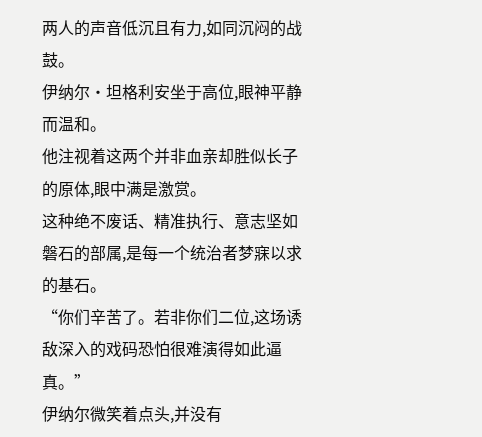两人的声音低沉且有力,如同沉闷的战鼓。
伊纳尔·坦格利安坐于高位,眼神平静而温和。
他注视着这两个并非血亲却胜似长子的原体,眼中满是激赏。
这种绝不废话、精准执行、意志坚如磐石的部属,是每一个统治者梦寐以求的基石。
“你们辛苦了。若非你们二位,这场诱敌深入的戏码恐怕很难演得如此逼真。”
伊纳尔微笑着点头,并没有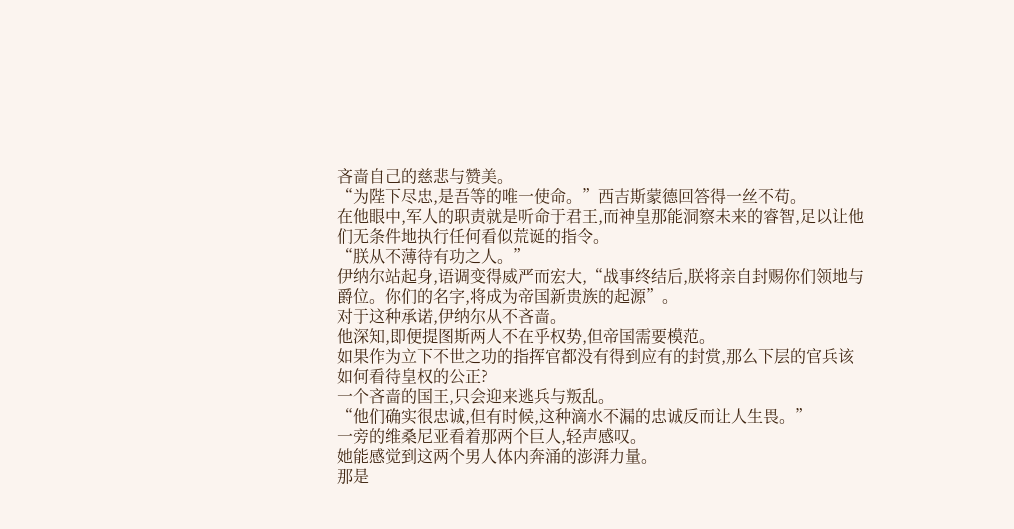吝啬自己的慈悲与赞美。
“为陛下尽忠,是吾等的唯一使命。”西吉斯蒙德回答得一丝不苟。
在他眼中,军人的职责就是听命于君王,而神皇那能洞察未来的睿智,足以让他们无条件地执行任何看似荒诞的指令。
“朕从不薄待有功之人。”
伊纳尔站起身,语调变得威严而宏大,“战事终结后,朕将亲自封赐你们领地与爵位。你们的名字,将成为帝国新贵族的起源”。
对于这种承诺,伊纳尔从不吝啬。
他深知,即便提图斯两人不在乎权势,但帝国需要模范。
如果作为立下不世之功的指挥官都没有得到应有的封赏,那么下层的官兵该如何看待皇权的公正?
一个吝啬的国王,只会迎来逃兵与叛乱。
“他们确实很忠诚,但有时候,这种滴水不漏的忠诚反而让人生畏。”
一旁的维桑尼亚看着那两个巨人,轻声感叹。
她能感觉到这两个男人体内奔涌的澎湃力量。
那是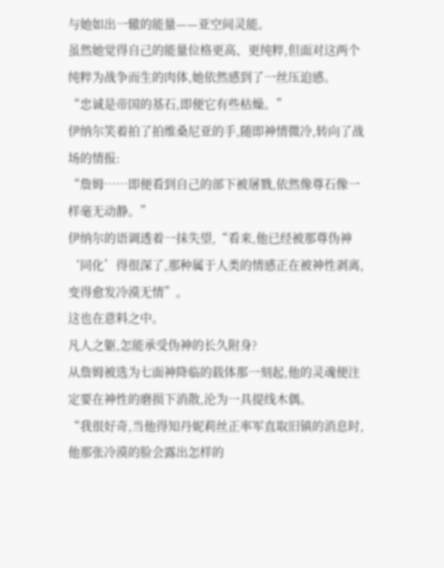与她如出一辙的能量——亚空间灵能。
虽然她觉得自己的能量位格更高、更纯粹,但面对这两个纯粹为战争而生的肉体,她依然感到了一丝压迫感。
“忠诚是帝国的基石,即便它有些枯燥。”
伊纳尔笑着拍了拍维桑尼亚的手,随即神情微冷,转向了战场的情报:
“詹姆……即便看到自己的部下被屠戮,依然像尊石像一样毫无动静。”
伊纳尔的语调透着一抹失望,“看来,他已经被那尊伪神‘同化’得很深了,那种属于人类的情感正在被神性剥离,变得愈发冷漠无情”。
这也在意料之中。
凡人之躯,怎能承受伪神的长久附身?
从詹姆被选为七面神降临的载体那一刻起,他的灵魂便注定要在神性的磨损下消散,沦为一具提线木偶。
“我很好奇,当他得知丹妮莉丝正率军直取旧镇的消息时,他那张冷漠的脸会露出怎样的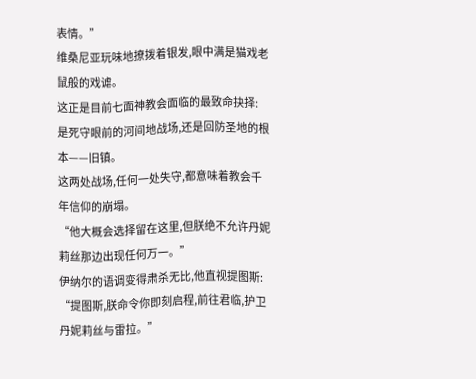表情。”
维桑尼亚玩味地撩拨着银发,眼中满是猫戏老鼠般的戏谑。
这正是目前七面神教会面临的最致命抉择:
是死守眼前的河间地战场,还是回防圣地的根本——旧镇。
这两处战场,任何一处失守,都意味着教会千年信仰的崩塌。
“他大概会选择留在这里,但朕绝不允许丹妮莉丝那边出现任何万一。”
伊纳尔的语调变得肃杀无比,他直视提图斯:
“提图斯,朕命令你即刻启程,前往君临,护卫丹妮莉丝与雷拉。”